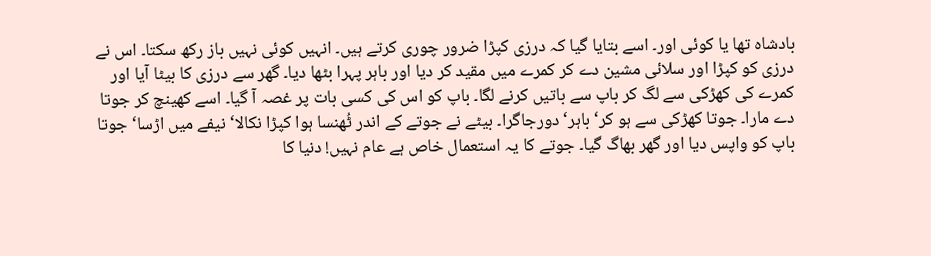بادشاہ تھا یا کوئی اور۔ اسے بتایا گیا کہ درزی کپڑا ضرور چوری کرتے ہیں۔ انہیں کوئی نہیں باز رکھ سکتا۔ اس نے درزی کو کپڑا اور سلائی مشین دے کر کمرے میں مقید کر دیا اور باہر پہرا بٹھا دیا۔ گھر سے درزی کا بیٹا آیا اور کمرے کی کھڑکی سے لگ کر باپ سے باتیں کرنے لگا۔ باپ کو اس کی کسی بات پر غصہ آ گیا۔ اسے کھینچ کر جوتا دے مارا۔ جوتا کھڑکی سے ہو کر‘ باہر‘ دورجاگرا۔ بیٹے نے جوتے کے اندر ٹُھنسا ہوا کپڑا نکالا‘ نیفے میں اڑسا‘ جوتا باپ کو واپس دیا اور گھر بھاگ گیا۔ جوتے کا یہ استعمال خاص ہے عام نہیں! دنیا کا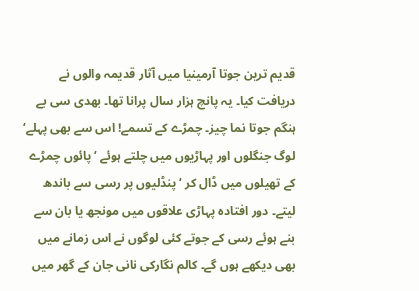قدیم ترین جوتا آرمینیا میں آثار قدیمہ والوں نے دریافت کیا۔ یہ پانچ ہزار سال پرانا تھا۔ بھدی سی بے ہنگم جوتا نما چیز۔ چمڑے کے تسمے! اس سے بھی پہلے‘ لوگ جنگلوں اور پہاڑیوں میں چلتے ہوئے ‘ پائوں چمڑے کے تھیلوں میں ڈال کر ‘ پنڈلیوں پر رسی سے باندھ لیتے۔ دور افتادہ پہاڑی علاقوں میں مونجھ یا بان سے بنے ہوئے رسی کے جوتے کئی لوگوں نے اس زمانے میں بھی دیکھے ہوں گے۔ کالم نگارکی نانی جان کے گھر میں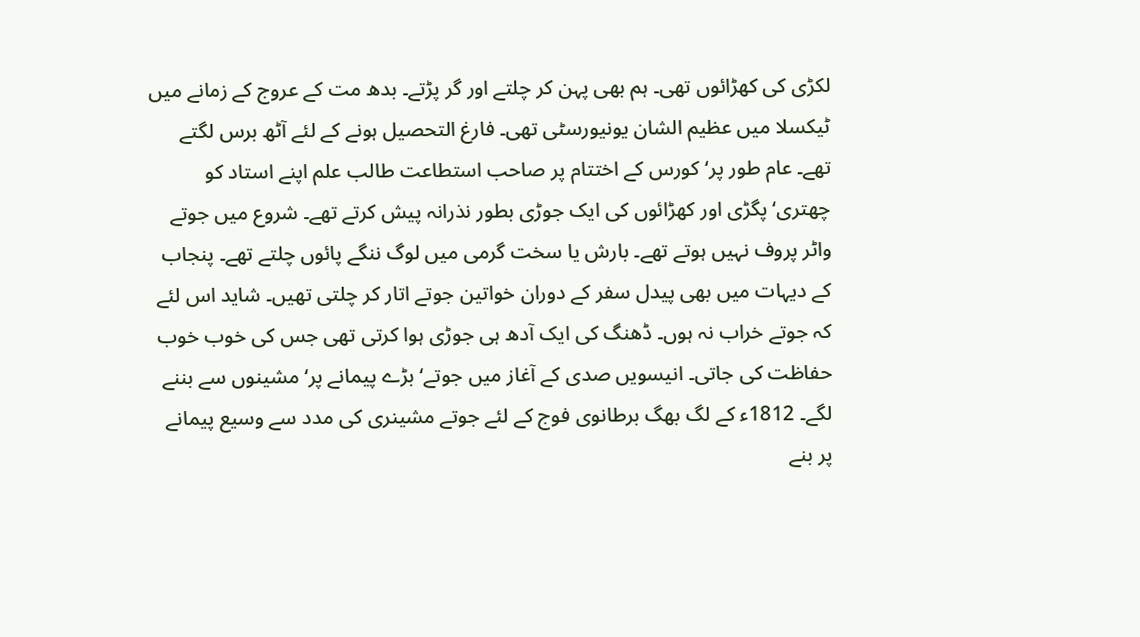لکڑی کی کھڑائوں تھی۔ ہم بھی پہن کر چلتے اور گر پڑتے۔ بدھ مت کے عروج کے زمانے میں ٹیکسلا میں عظیم الشان یونیورسٹی تھی۔ فارغ التحصیل ہونے کے لئے آٹھ برس لگتے تھے۔ عام طور پر‘کورس کے اختتام پر صاحب استطاعت طالب علم اپنے استاد کو چھتری‘ پگڑی اور کھڑائوں کی ایک جوڑی بطور نذرانہ پیش کرتے تھے۔ شروع میں جوتے واٹر پروف نہیں ہوتے تھے۔ بارش یا سخت گرمی میں لوگ ننگے پائوں چلتے تھے۔ پنجاب کے دیہات میں بھی پیدل سفر کے دوران خواتین جوتے اتار کر چلتی تھیں۔ شاید اس لئے کہ جوتے خراب نہ ہوں۔ ڈھنگ کی ایک آدھ ہی جوڑی ہوا کرتی تھی جس کی خوب خوب حفاظت کی جاتی۔ انیسویں صدی کے آغاز میں جوتے‘ بڑے پیمانے پر‘ مشینوں سے بننے لگے۔ 1812ء کے لگ بھگ برطانوی فوج کے لئے جوتے مشینری کی مدد سے وسیع پیمانے پر بنے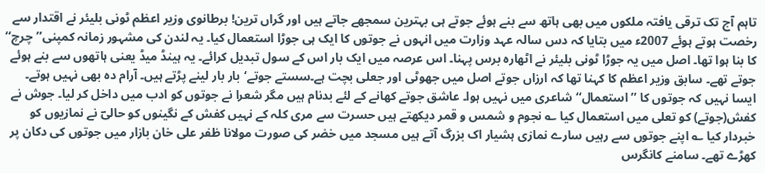تاہم آج تک ترقی یافتہ ملکوں میں بھی ہاتھ سے بنے ہوئے جوتے ہی بہترین سمجھے جاتے ہیں اور گراں ترین! برطانوی وزیر اعظم ٹونی بلیئر نے اقتدار سے رخصت ہوتے ہوئے 2007ء میں بتایا کہ دس سالہ عہد وزارت میں انہوں نے جوتوں کا ایک ہی جوڑا استعمال کیا۔ یہ لندن کی مشہور زمانہ کمپنی’’چرچ‘‘ کا بنا ہوا تھا۔ اصل میں یہ جوڑا ٹونی بلیئر نے اٹھارہ برس پہنا۔ اس عرصہ میں ایک بار اس کے سول تبدیل کرائے۔ یہ ہینڈ میڈ یعنی ہاتھوں سے بنے ہوئے جوتے تھے۔ سابق وزیر اعظم کا کہنا تھا کہ ارزاں جوتے اصل میں جھوٹی اور جعلی بچت ہے۔سستے جوتے‘بار بار لینے پڑتے ہیں۔ آرام دہ بھی نہیں ہوتے۔ ایسا نہیں کہ جوتوں کا ’’استعمال‘‘ شاعری میں نہیں ہوا۔ عاشق جوتے کھانے کے لئے بدنام ہیں مگر شعرا نے جوتوں کو ادب میں داخل کر لیا۔ جوش نے کفش(جوتے) کو تعلی میں استعمال کیا ؎ نجوم و شمس و قمر دیکھتے ہیں حسرت سے مری کلہ کے نہیں کفش کے نگینوں کو حالیؔ نے نمازیوں کو خبردار کیا ؎ اپنے جوتوں سے رہیں سارے نمازی ہشیار اک بزرگ آتے ہیں مسجد میں خضر کی صورت مولانا ظفر علی خان بازار میں جوتوں کی دکان پر کھڑے تھے۔ سامنے کانگرس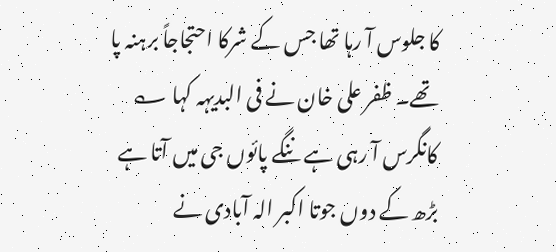کا جلوس آ رہا تھا جس کے شرکا احتجاجاً برہنہ پا تھے۔ ظفر علی خان نے فی البدیہہ کہا ؎ کانگرس آ رہی ہے ننگے پائوں جی میں آتا ہے بڑھ کے دوں جوتا اکبر الہ آبادی نے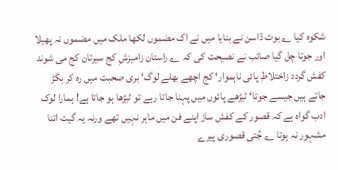شکوہ کیا ؎ بوٹ ڈاسن نے بنایا میں نے اک مضموں لکھا ملک میں مضموں نہ پھیلا اور جوتا چل گیا صائب نے نصیحت کی کہ ؎ راستان زامیزشِ کج سیرتان کج می شوند کفش گردد زاختلاطِ پائی ناہموار‘ کج اچھے بھلے لوگ‘ بری صحبت میں رہ کر بگڑ جاتے ہیں جیسے جوتا‘ ٹیڑھے پائوں میں پہنا جاتا رہے تو ٹیڑھا ہو جاتا ہے! ہمارا لوک ادب گواہ ہے کہ قصور کے کفش ساز اپنے فن میں ماہر نہیں تھے ورنہ یہ گیت اتنا مشہور نہ ہوتا ؎ جُتی قصوری پیرے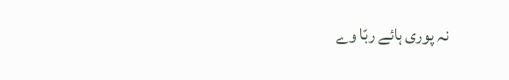نہ پوری ہائے ربّا وے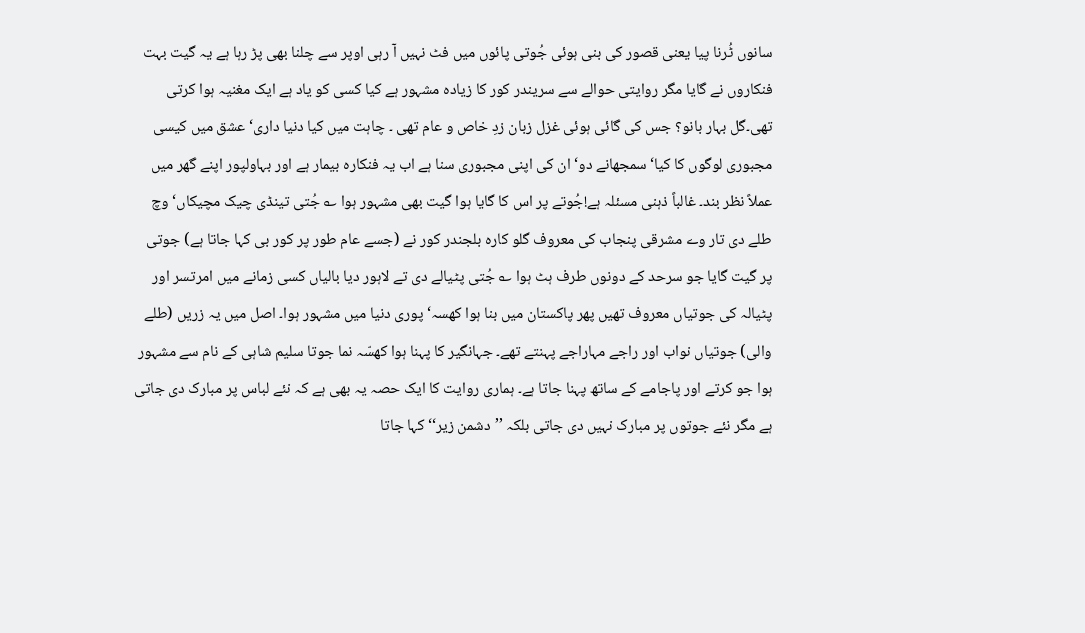سانوں ٹُرنا پیا یعنی قصور کی بنی ہوئی جُوتی پائوں میں فٹ نہیں آ رہی اوپر سے چلنا بھی پڑ رہا ہے یہ گیت بہت فنکاروں نے گایا مگر روایتی حوالے سے سریندر کور کا زیادہ مشہور ہے کیا کسی کو یاد ہے ایک مغنیہ ہوا کرتی تھی۔گل بہار بانو؟ جس کی گائی ہوئی غزل زبان زدِ خاص و عام تھی ۔ چاہت میں کیا دنیا داری‘ عشق میں کیسی مجبوری لوگوں کا کیا‘سمجھانے دو‘ ان کی اپنی مجبوری سنا ہے اب یہ فنکارہ بیمار ہے اور بہاولپور اپنے گھر میں عملاً نظر بند۔ غالباً ذہنی مسئلہ ہے!جُوتے پر اس کا گایا ہوا گیت بھی مشہور ہوا ؎ جُتی تینڈی چیک مچیکاں‘ وچ طلے دی تار وے مشرقی پنجاب کی معروف گلو کارہ بلجندر کور نے (جسے عام طور پر کور بی کہا جاتا ہے) جوتی پر گیت گایا جو سرحد کے دونوں طرف ہٹ ہوا ؎ جُتی پٹیالے دی تے لاہور دیا بالیاں کسی زمانے میں امرتسر اور پٹیالہ کی جوتیاں معروف تھیں پھر پاکستان میں بنا ہوا کھسہ‘ پوری دنیا میں مشہور ہوا۔ اصل میں یہ زریں (طلے والی) جوتیاں نواب اور راجے مہاراجے پہنتے تھے۔ جہانگیر کا پہنا ہوا کھسّہ نما جوتا سلیم شاہی کے نام سے مشہور ہوا جو کرتے اور پاجامے کے ساتھ پہنا جاتا ہے۔ ہماری روایت کا ایک حصہ یہ بھی ہے کہ نئے لباس پر مبارک دی جاتی ہے مگر نئے جوتوں پر مبارک نہیں دی جاتی بلکہ ’’دشمن زیر‘‘ کہا جاتا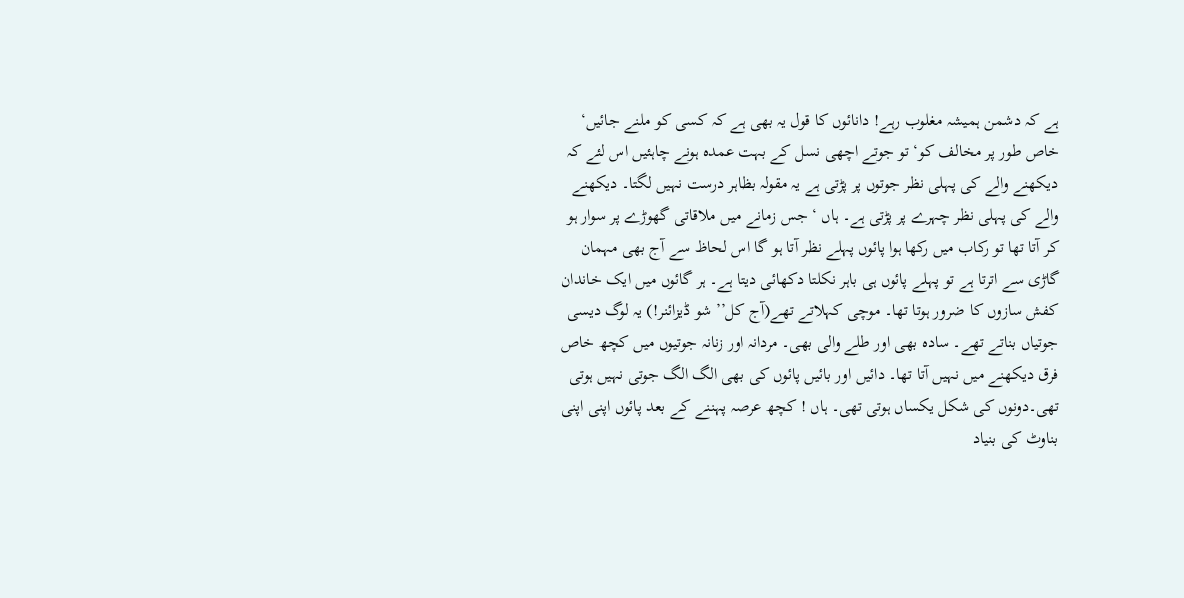ہے کہ دشمن ہمیشہ مغلوب رہے! دانائوں کا قول یہ بھی ہے کہ کسی کو ملنے جائیں‘ خاص طور پر مخالف کو‘ تو جوتے اچھی نسل کے بہت عمدہ ہونے چاہئیں اس لئے کہ دیکھنے والے کی پہلی نظر جوتوں پر پڑتی ہے یہ مقولہ بظاہر درست نہیں لگتا۔ دیکھنے والے کی پہلی نظر چہرے پر پڑتی ہے۔ ہاں ‘ جس زمانے میں ملاقاتی گھوڑے پر سوار ہو کر آتا تھا تو رکاب میں رکھا ہوا پائوں پہلے نظر آتا ہو گا اس لحاظ سے آج بھی مہمان گاڑی سے اترتا ہے تو پہلے پائوں ہی باہر نکلتا دکھائی دیتا ہے۔ ہر گائوں میں ایک خاندان کفش سازوں کا ضرور ہوتا تھا۔ موچی کہلاتے تھے(آج کل’’شو ڈیزائنر!) یہ لوگ دیسی جوتیاں بناتے تھے۔ سادہ بھی اور طلے والی بھی۔ مردانہ اور زنانہ جوتیوں میں کچھ خاص فرق دیکھنے میں نہیں آتا تھا۔ دائیں اور بائیں پائوں کی بھی الگ الگ جوتی نہیں ہوتی تھی۔دونوں کی شکل یکساں ہوتی تھی۔ ہاں ! کچھ عرصہ پہننے کے بعد پائوں اپنی اپنی بناوٹ کی بنیاد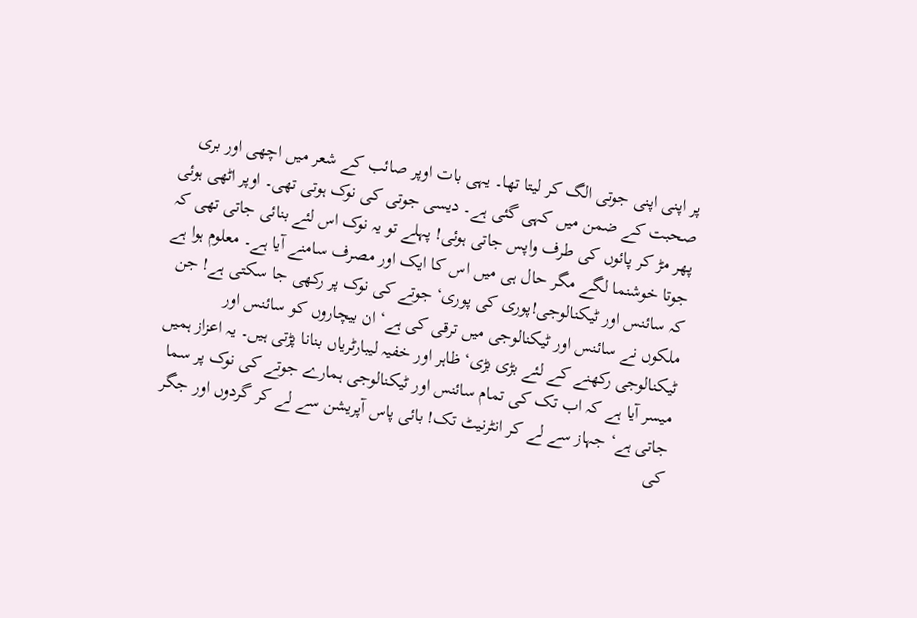پر اپنی اپنی جوتی الگ کر لیتا تھا۔ یہی بات اوپر صائب کے شعر میں اچھی اور بری صحبت کے ضمن میں کہی گئی ہے۔ دیسی جوتی کی نوک ہوتی تھی۔ اوپر اٹھی ہوئی پھر مڑ کر پائوں کی طرف واپس جاتی ہوئی! پہلے تو یہ نوک اس لئے بنائی جاتی تھی کہ جوتا خوشنما لگے مگر حال ہی میں اس کا ایک اور مصرف سامنے آیا ہے۔ معلوم ہوا ہے کہ سائنس اور ٹیکنالوجی!پوری کی پوری‘ جوتے کی نوک پر رکھی جا سکتی ہے! جن ملکوں نے سائنس اور ٹیکنالوجی میں ترقی کی ہے‘ ان بیچاروں کو سائنس اور ٹیکنالوجی رکھنے کے لئے بڑی بڑی‘ ظاہر اور خفیہ لیبارٹریاں بنانا پڑتی ہیں۔ یہ اعزاز ہمیں میسر آیا ہے کہ اب تک کی تمام سائنس اور ٹیکنالوجی ہمارے جوتے کی نوک پر سما جاتی ہے‘ جہاز سے لے کر انٹرنیٹ تک! بائی پاس آپریشن سے لے کر گردوں اور جگر کی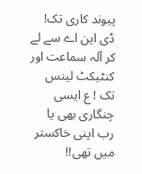پیوند کاری تک! ڈی این اے سے لے کر آلہ سماعت اور کنٹیکٹ لینس تک ! ع ایسی چنگاری بھی یا رب اپنی خاکستر میں تھی!!